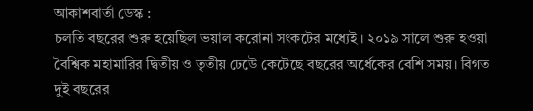আকাশবার্তা ডেস্ক :
চলতি বছরের শুরু হয়েছিল ভয়াল করোনা সংকটের মধ্যেই। ২০১৯ সালে শুরু হওয়া বৈশ্বিক মহামারির দ্বিতীয় ও তৃতীয় ঢেউে কেটেছে বছরের অর্ধেকের বেশি সময়। বিগত দুই বছরের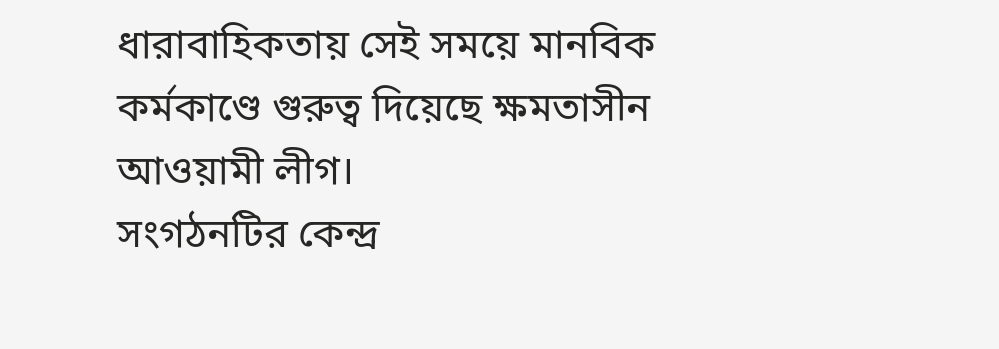ধারাবাহিকতায় সেই সময়ে মানবিক কর্মকাণ্ডে গুরুত্ব দিয়েছে ক্ষমতাসীন আওয়ামী লীগ।
সংগঠনটির কেন্দ্র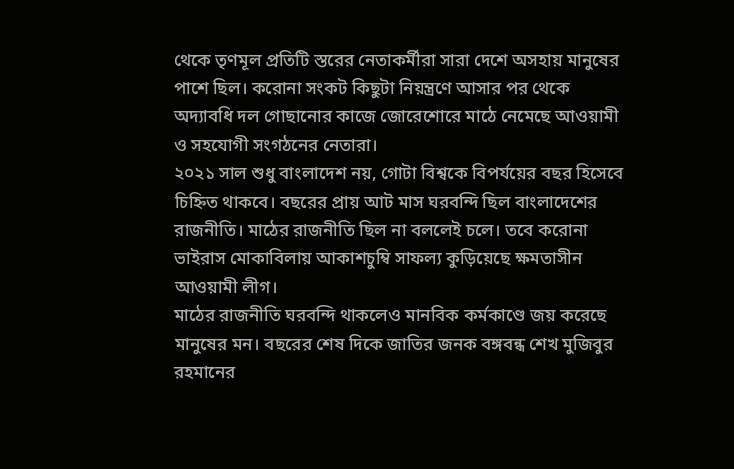থেকে তৃণমূল প্রতিটি স্তরের নেতাকর্মীরা সারা দেশে অসহায় মানুষের পাশে ছিল। করোনা সংকট কিছুটা নিয়ন্ত্রণে আসার পর থেকে অদ্যাবধি দল গোছানোর কাজে জোরেশোরে মাঠে নেমেছে আওয়ামী ও সহযোগী সংগঠনের নেতারা।
২০২১ সাল শুধু বাংলাদেশ নয়, গোটা বিশ্বকে বিপর্যয়ের বছর হিসেবে চিহ্নিত থাকবে। বছরের প্রায় আট মাস ঘরবন্দি ছিল বাংলাদেশের রাজনীতি। মাঠের রাজনীতি ছিল না বললেই চলে। তবে করোনা ভাইরাস মোকাবিলায় আকাশচুম্বি সাফল্য কুড়িয়েছে ক্ষমতাসীন আওয়ামী লীগ।
মাঠের রাজনীতি ঘরবন্দি থাকলেও মানবিক কর্মকাণ্ডে জয় করেছে মানুষের মন। বছরের শেষ দিকে জাতির জনক বঙ্গবন্ধ শেখ মুজিবুর রহমানের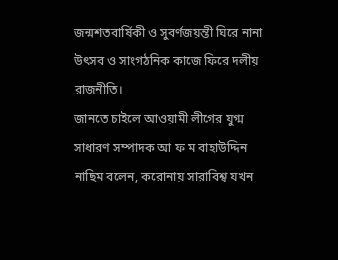জন্মশতবার্ষিকী ও সুবর্ণজয়ন্তী ঘিরে নানা উৎসব ও সাংগঠনিক কাজে ফিরে দলীয় রাজনীতি।
জানতে চাইলে আওয়ামী লীগের যুগ্ম সাধারণ সম্পাদক আ ফ ম বাহাউদ্দিন নাছিম বলেন, করোনায় সারাবিশ্ব যখন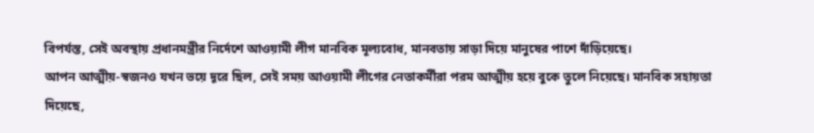বিপর্যস্ত, সেই অবস্থায় প্রধানমন্ত্রীর নির্দেশে আওয়ামী লীগ মানবিক মূল্যবোধ, মানবতায় সাড়া দিয়ে মানুষের পাশে দাঁড়িয়েছে।
আপন আত্মীয়-স্বজনও যখন ভয়ে দূরে ছিল, সেই সময় আওয়ামী লীগের নেতাকর্মীরা পরম আত্মীয় হয়ে বুকে তুলে নিয়েছে। মানবিক সহায়তা দিয়েছে,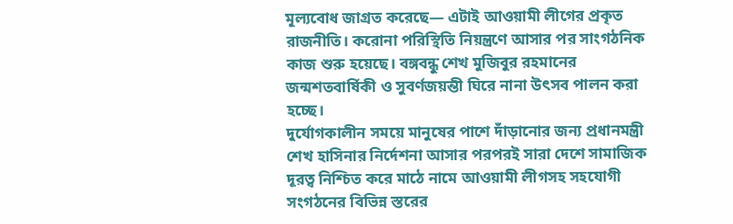মূল্যবোধ জাগ্রত করেছে— এটাই আওয়ামী লীগের প্রকৃত রাজনীতি। করোনা পরিস্থিতি নিয়ন্ত্রণে আসার পর সাংগঠনিক কাজ শুরু হয়েছে। বঙ্গবন্ধু শেখ মুজিবুর রহমানের জন্মশতবার্ষিকী ও সুবর্ণজয়ন্তী ঘিরে নানা উৎসব পালন করা হচ্ছে।
দুর্যোগকালীন সময়ে মানুষের পাশে দাঁড়ানোর জন্য প্রধানমন্ত্রী শেখ হাসিনার নির্দেশনা আসার পরপরই সারা দেশে সামাজিক দূরত্ব নিশ্চিত করে মাঠে নামে আওয়ামী লীগসহ সহযোগী সংগঠনের বিভিন্ন স্তরের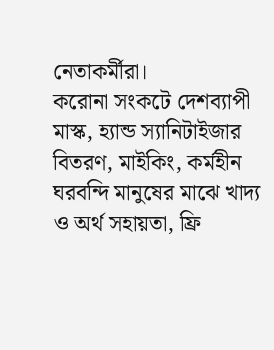নেতাকর্মীরা।
করোনা সংকটে দেশব্যাপী মাস্ক, হ্যান্ড স্যানিটাইজার বিতরণ, মাইকিং, কর্মহীন ঘরবন্দি মানুষের মাঝে খাদ্য ও অর্থ সহায়তা, ফ্রি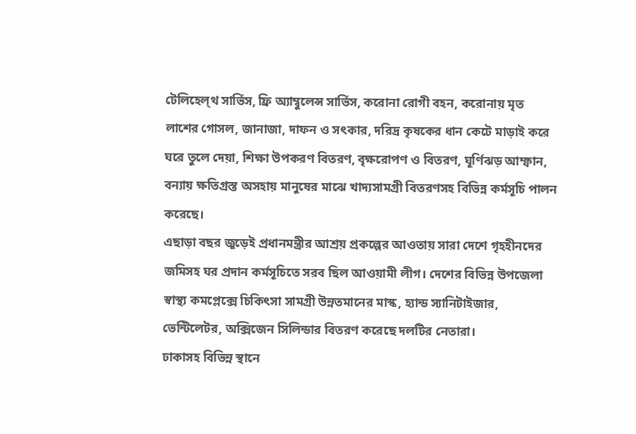টেলিহেল্থ সার্ভিস, ফ্রি অ্যাম্বুলেন্স সার্ভিস, করোনা রোগী বহন, করোনায় মৃত লাশের গোসল, জানাজা, দাফন ও সৎকার, দরিদ্র কৃষকের ধান কেটে মাড়াই করে ঘরে তুলে দেয়া, শিক্ষা উপকরণ বিতরণ, বৃক্ষরোপণ ও বিতরণ, ঘূর্ণিঝড় আম্ফান, বন্যায় ক্ষতিগ্রস্ত অসহায় মানুষের মাঝে খাদ্যসামগ্রী বিতরণসহ বিভিন্ন কর্মসূচি পালন করেছে।
এছাড়া বছর জুড়েই প্রধানমন্ত্রীর আশ্রয় প্রকল্পের আওতায় সারা দেশে গৃহহীনদের জমিসহ ঘর প্রদান কর্মসূচিতে সরব ছিল আওয়ামী লীগ। দেশের বিভিন্ন উপজেলা স্বাস্থ্য কমপ্লেক্সে চিকিৎসা সামগ্রী উন্নতমানের মাস্ক, হ্যান্ড স্যানিটাইজার, ভেন্টিলেটর, অক্সিজেন সিলিন্ডার বিতরণ করেছে দলটির নেতারা।
ঢাকাসহ বিভিন্ন স্থানে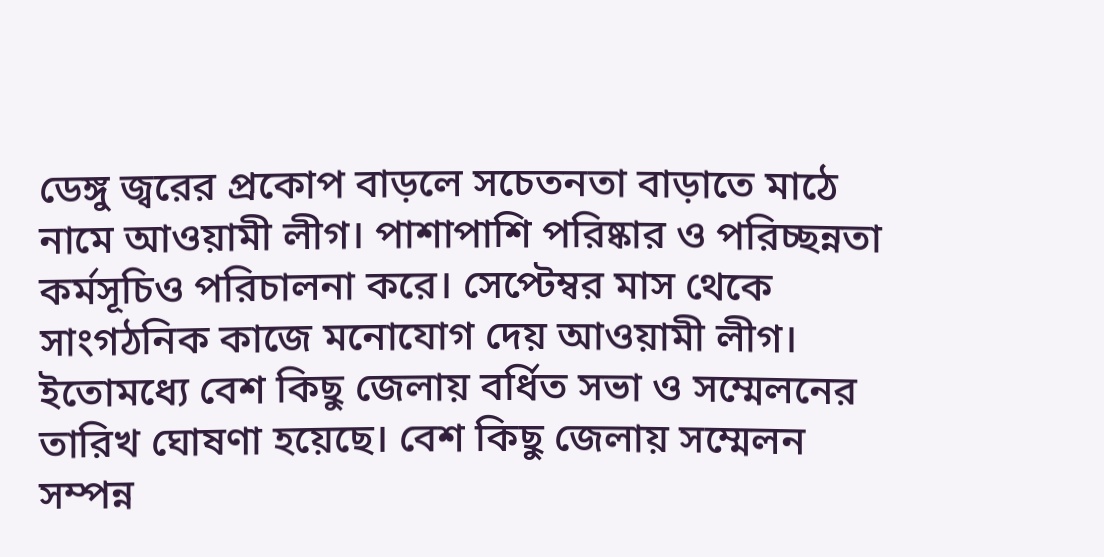ডেঙ্গু জ্বরের প্রকোপ বাড়লে সচেতনতা বাড়াতে মাঠে নামে আওয়ামী লীগ। পাশাপাশি পরিষ্কার ও পরিচ্ছন্নতা কর্মসূচিও পরিচালনা করে। সেপ্টেম্বর মাস থেকে সাংগঠনিক কাজে মনোযোগ দেয় আওয়ামী লীগ।
ইতোমধ্যে বেশ কিছু জেলায় বর্ধিত সভা ও সম্মেলনের তারিখ ঘোষণা হয়েছে। বেশ কিছু জেলায় সম্মেলন সম্পন্ন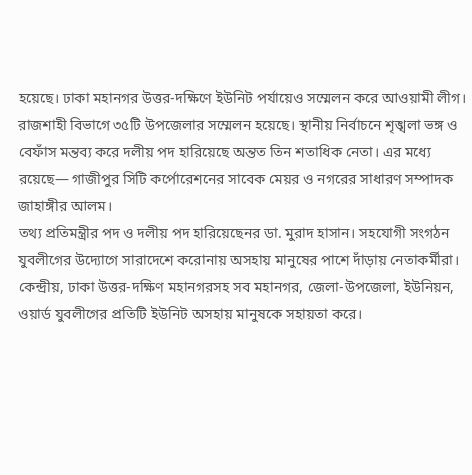হয়েছে। ঢাকা মহানগর উত্তর-দক্ষিণে ইউনিট পর্যায়েও সম্মেলন করে আওয়ামী লীগ।
রাজশাহী বিভাগে ৩৫টি উপজেলার সম্মেলন হয়েছে। স্থানীয় নির্বাচনে শৃঙ্খলা ভঙ্গ ও বেফাঁস মন্তব্য করে দলীয় পদ হারিয়েছে অন্তত তিন শতাধিক নেতা। এর মধ্যে রয়েছে— গাজীপুর সিটি কর্পোরেশনের সাবেক মেয়র ও নগরের সাধারণ সম্পাদক জাহাঙ্গীর আলম।
তথ্য প্রতিমন্ত্রীর পদ ও দলীয় পদ হারিয়েছেনর ডা. মুরাদ হাসান। সহযোগী সংগঠন যুবলীগের উদ্যোগে সারাদেশে করোনায় অসহায় মানুষের পাশে দাঁড়ায় নেতাকর্মীরা। কেন্দ্রীয়, ঢাকা উত্তর-দক্ষিণ মহানগরসহ সব মহানগর, জেলা-উপজেলা, ইউনিয়ন, ওয়ার্ড যুবলীগের প্রতিটি ইউনিট অসহায় মানুষকে সহায়তা করে।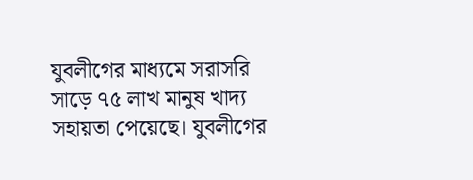যুবলীগের মাধ্যমে সরাসরি সাড়ে ৭৫ লাখ মানুষ খাদ্য সহায়তা পেয়েছে। যুবলীগের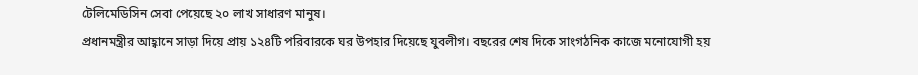টেলিমেডিসিন সেবা পেয়েছে ২০ লাখ সাধারণ মানুষ।
প্রধানমন্ত্রীর আহ্বানে সাড়া দিয়ে প্রায় ১২৪টি পরিবারকে ঘর উপহার দিয়েছে যুবলীগ। বছরের শেষ দিকে সাংগঠনিক কাজে মনোযোগী হয়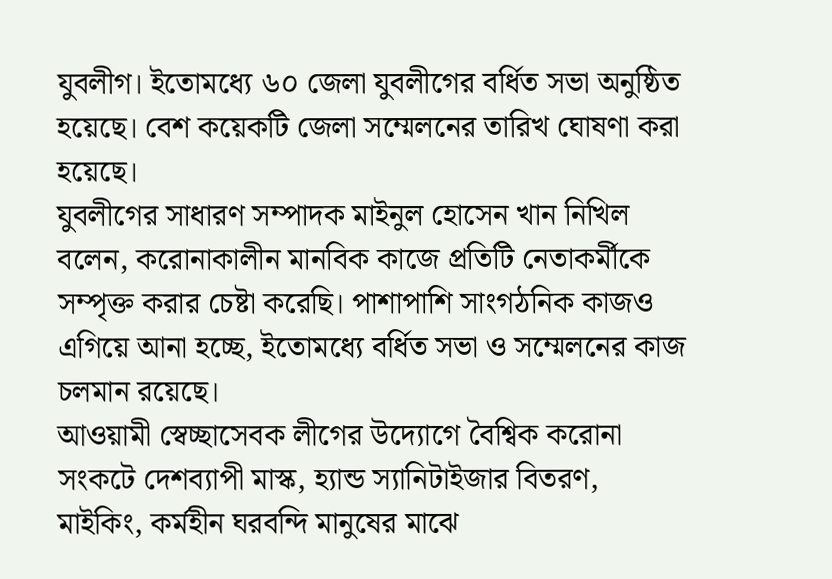যুবলীগ। ইতোমধ্যে ৬০ জেলা যুবলীগের বর্ধিত সভা অনুষ্ঠিত হয়েছে। বেশ কয়েকটি জেলা সম্মেলনের তারিখ ঘোষণা করা হয়েছে।
যুবলীগের সাধারণ সম্পাদক মাইনুল হোসেন খান নিখিল বলেন, করোনাকালীন মানবিক কাজে প্রতিটি নেতাকর্মীকে সম্পৃক্ত করার চেষ্টা করেছি। পাশাপাশি সাংগঠনিক কাজও এগিয়ে আনা হচ্ছে, ইতোমধ্যে বর্ধিত সভা ও সম্মেলনের কাজ চলমান রয়েছে।
আওয়ামী স্বেচ্ছাসেবক লীগের উদ্যোগে বৈশ্বিক করোনা সংকটে দেশব্যাপী মাস্ক, হ্যান্ড স্যানিটাইজার বিতরণ, মাইকিং, কর্মহীন ঘরবন্দি মানুষের মাঝে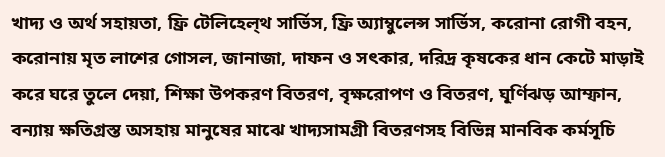খাদ্য ও অর্থ সহায়তা, ফ্রি টেলিহেল্থ সার্ভিস, ফ্রি অ্যাম্বুলেন্স সার্ভিস, করোনা রোগী বহন, করোনায় মৃত লাশের গোসল, জানাজা, দাফন ও সৎকার, দরিদ্র কৃষকের ধান কেটে মাড়াই করে ঘরে তুলে দেয়া, শিক্ষা উপকরণ বিতরণ, বৃক্ষরোপণ ও বিতরণ, ঘূর্ণিঝড় আম্ফান, বন্যায় ক্ষতিগ্রস্ত অসহায় মানুষের মাঝে খাদ্যসামগ্রী বিতরণসহ বিভিন্ন মানবিক কর্মসূচি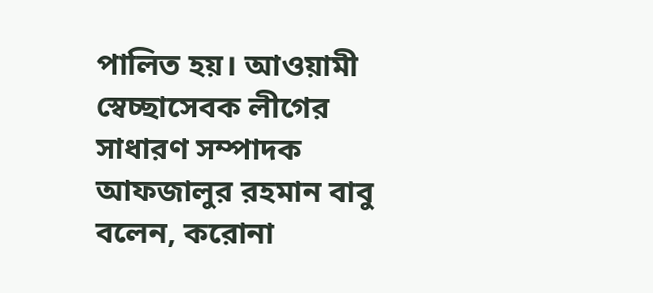পালিত হয়। আওয়ামী স্বেচ্ছাসেবক লীগের সাধারণ সম্পাদক আফজালুর রহমান বাবু বলেন, করোনা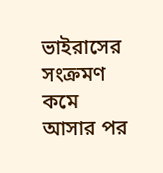ভাইরাসের সংক্রমণ কমে আসার পর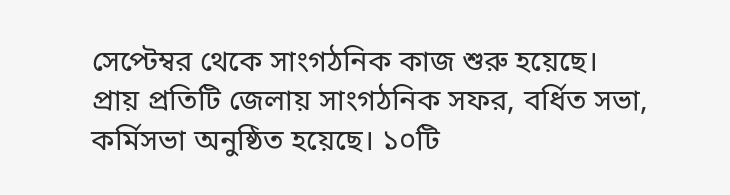সেপ্টেম্বর থেকে সাংগঠনিক কাজ শুরু হয়েছে।
প্রায় প্রতিটি জেলায় সাংগঠনিক সফর, বর্ধিত সভা, কর্মিসভা অনুষ্ঠিত হয়েছে। ১০টি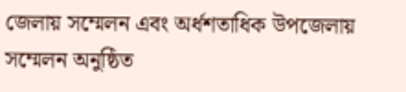জেলায় সম্মেলন এবং অর্ধশতাধিক উপজেলায় সম্মেলন অনুষ্ঠিত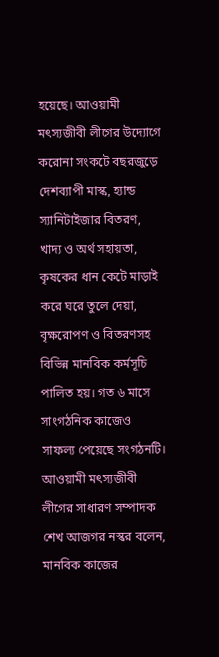হয়েছে। আওয়ামী মৎস্যজীবী লীগের উদ্যোগে করোনা সংকটে বছরজুড়ে দেশব্যাপী মাস্ক, হ্যান্ড স্যানিটাইজার বিতরণ, খাদ্য ও অর্থ সহায়তা, কৃষকের ধান কেটে মাড়াই করে ঘরে তুলে দেয়া, বৃক্ষরোপণ ও বিতরণসহ বিভিন্ন মানবিক কর্মসূচি পালিত হয়। গত ৬ মাসে সাংগঠনিক কাজেও সাফল্য পেয়েছে সংগঠনটি।
আওয়ামী মৎস্যজীবী লীগের সাধারণ সম্পাদক শেখ আজগর নস্কর বলেন, মানবিক কাজের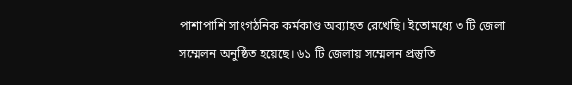পাশাপাশি সাংগঠনিক কর্মকাণ্ড অব্যাহত রেখেছি। ইতোমধ্যে ৩ টি জেলা সম্মেলন অনুষ্ঠিত হয়েছে। ৬১ টি জেলায় সম্মেলন প্রস্তুতি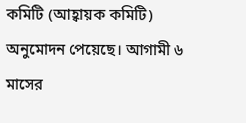কমিটি (আহ্বায়ক কমিটি) অনুমোদন পেয়েছে। আগামী ৬ মাসের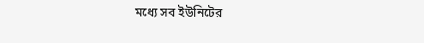মধ্যে সব ইউনিটের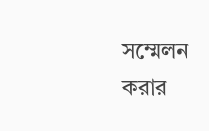সম্মেলন করার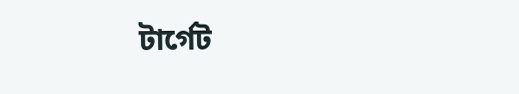টার্গেট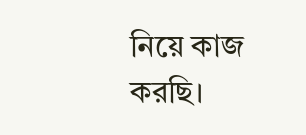নিয়ে কাজ করছি।